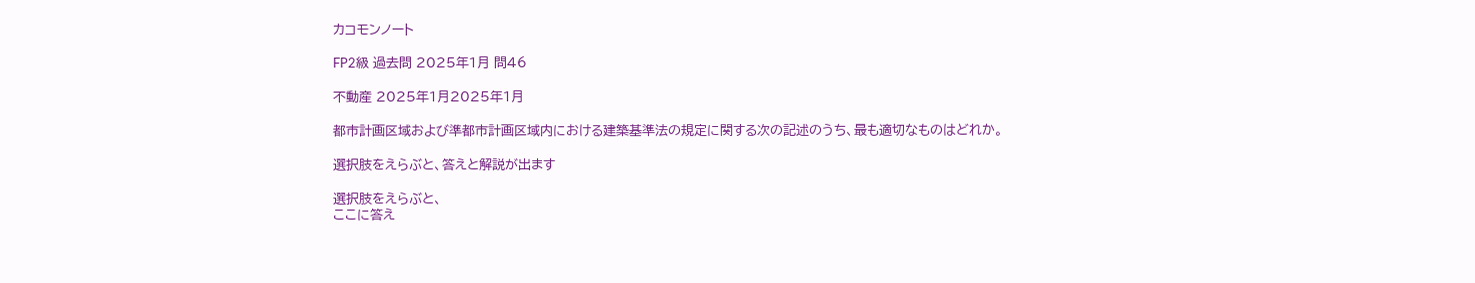カコモンノート

FP2級 過去問 2025年1月 問46

不動産 2025年1月2025年1月

都市計画区域および準都市計画区域内における建築基準法の規定に関する次の記述のうち、最も適切なものはどれか。

選択肢をえらぶと、答えと解説が出ます

選択肢をえらぶと、
ここに答え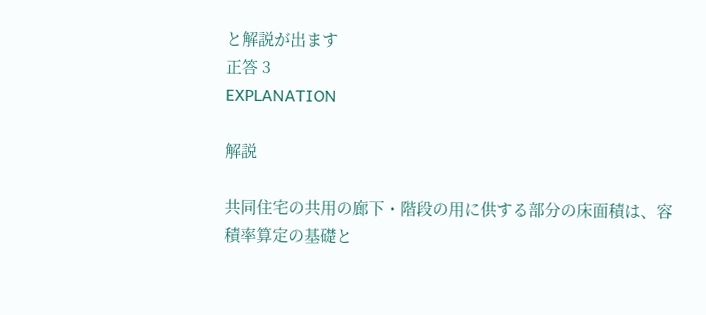と解説が出ます
正答 3
EXPLANATION

解説

共同住宅の共用の廊下・階段の用に供する部分の床面積は、容積率算定の基礎と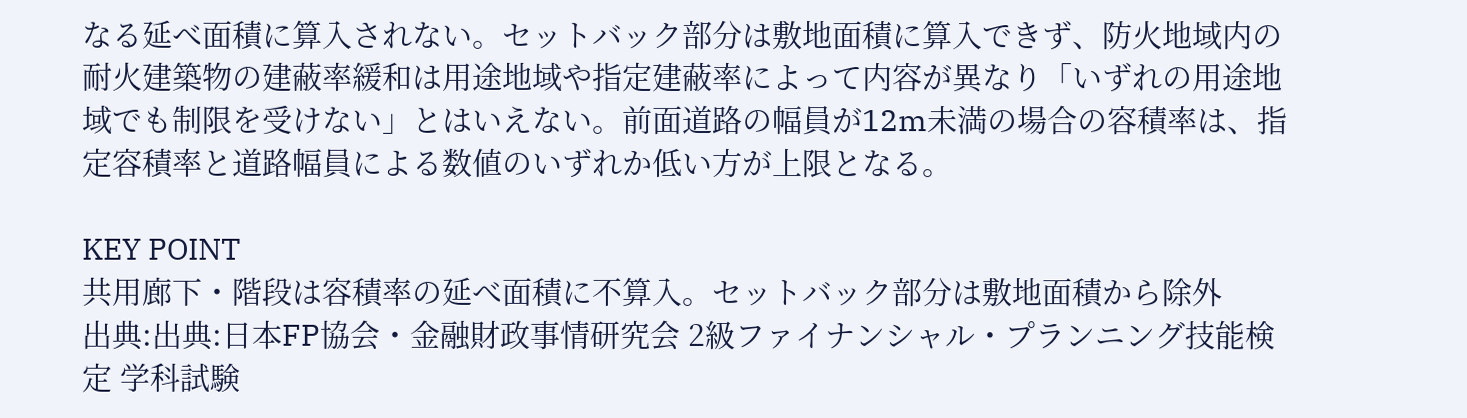なる延べ面積に算入されない。セットバック部分は敷地面積に算入できず、防火地域内の耐火建築物の建蔽率緩和は用途地域や指定建蔽率によって内容が異なり「いずれの用途地域でも制限を受けない」とはいえない。前面道路の幅員が12m未満の場合の容積率は、指定容積率と道路幅員による数値のいずれか低い方が上限となる。

KEY POINT
共用廊下・階段は容積率の延べ面積に不算入。セットバック部分は敷地面積から除外
出典:出典:日本FP協会・金融財政事情研究会 2級ファイナンシャル・プランニング技能検定 学科試験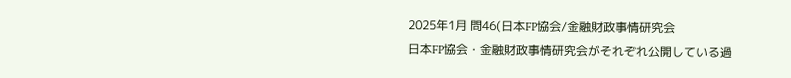2025年1月 問46(日本FP協会/金融財政事情研究会
日本FP協会・金融財政事情研究会がそれぞれ公開している過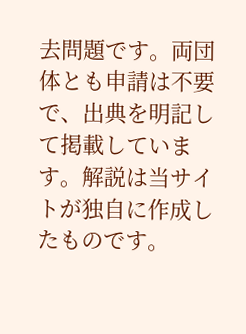去問題です。両団体とも申請は不要で、出典を明記して掲載しています。解説は当サイトが独自に作成したものです。